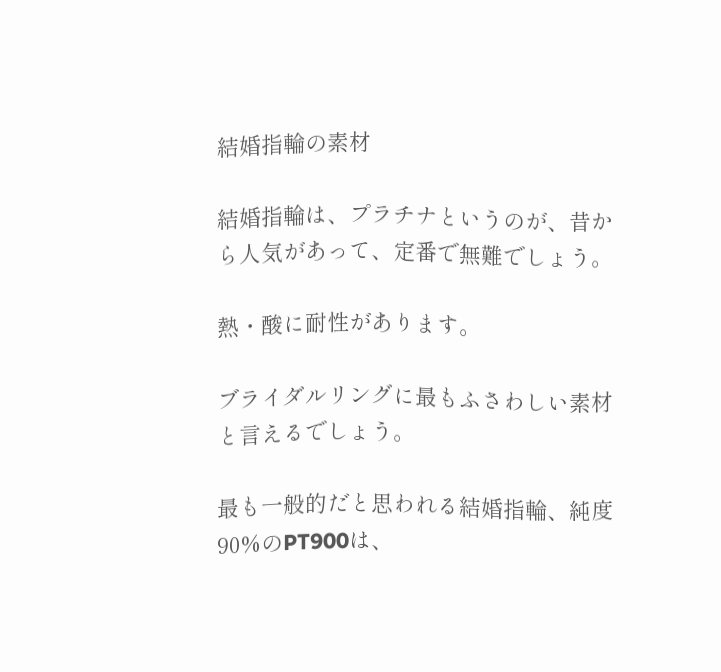結婚指輪の素材

結婚指輪は、プラチナというのが、昔から人気があって、定番で無難でしょう。

熱・酸に耐性があります。

ブライダルリングに最もふさわしい素材と言えるでしょう。

最も一般的だと思われる結婚指輪、純度90%のPT900は、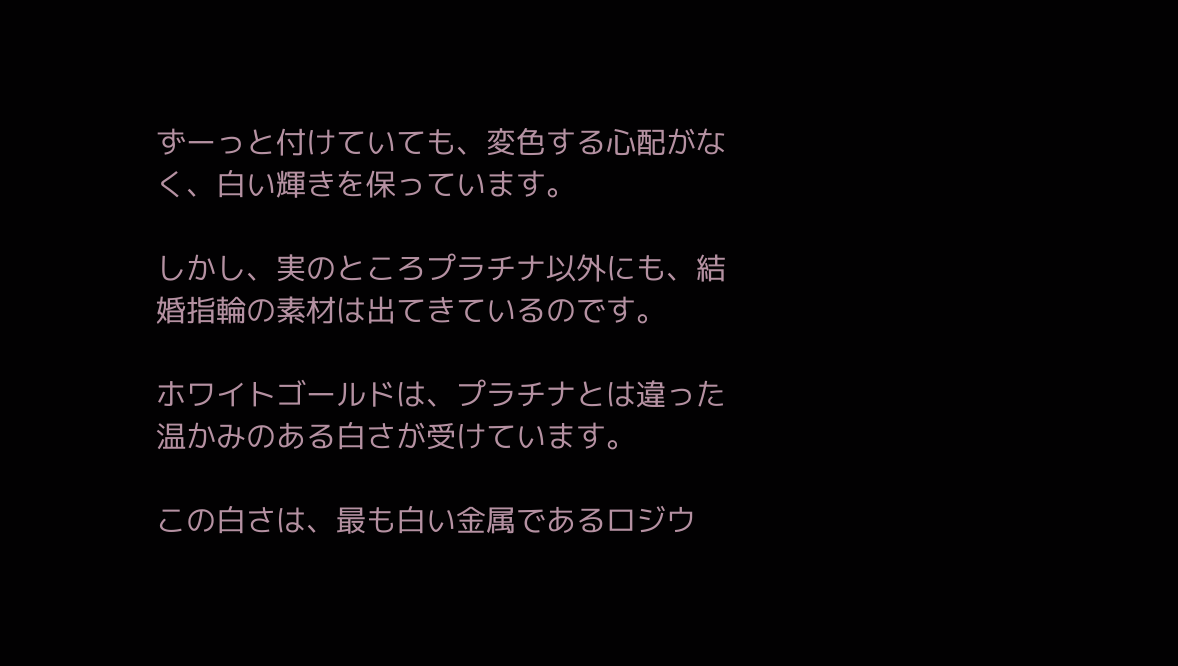ずーっと付けていても、変色する心配がなく、白い輝きを保っています。

しかし、実のところプラチナ以外にも、結婚指輪の素材は出てきているのです。

ホワイトゴールドは、プラチナとは違った温かみのある白さが受けています。

この白さは、最も白い金属であるロジウ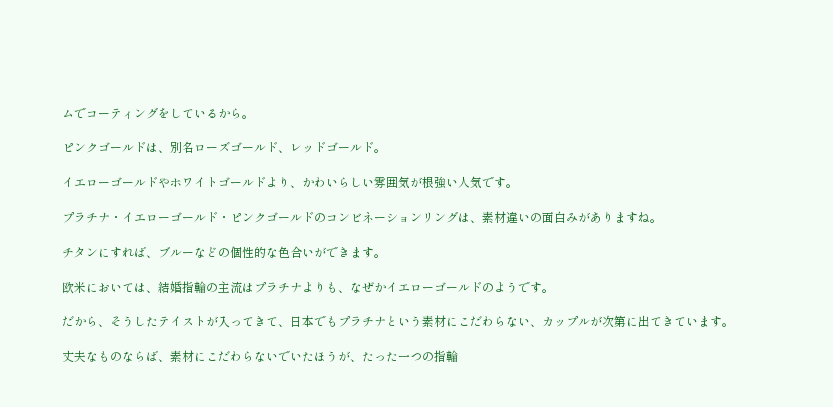ムでコーティングをしているから。

ピンクゴールドは、別名ローズゴールド、レッドゴールド。

イエローゴールドやホワイトゴールドより、かわいらしい雰囲気が根強い人気です。

プラチナ・イエローゴールド・ピンクゴールドのコンビネーションリングは、素材違いの面白みがありますね。

チタンにすれば、ブルーなどの個性的な色合いができます。

欧米においては、結婚指輪の主流はプラチナよりも、なぜかイエローゴールドのようです。

だから、そうしたテイストが入ってきて、日本でもプラチナという素材にこだわらない、カップルが次第に出てきています。

丈夫なものならば、素材にこだわらないでいたほうが、たった一つの指輪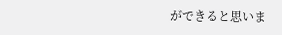ができると思いま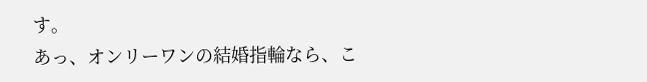す。
あっ、オンリーワンの結婚指輪なら、こ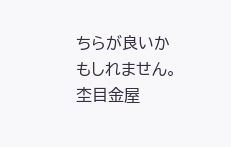ちらが良いかもしれません。杢目金屋